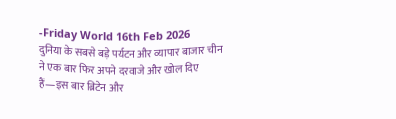-Friday World 16th Feb 2026
दुनिया के सबसे बड़े पर्यटन और व्यापार बाजार चीन ने एक बार फिर अपने दरवाजे और खोल दिए हैं—इस बार ब्रिटेन और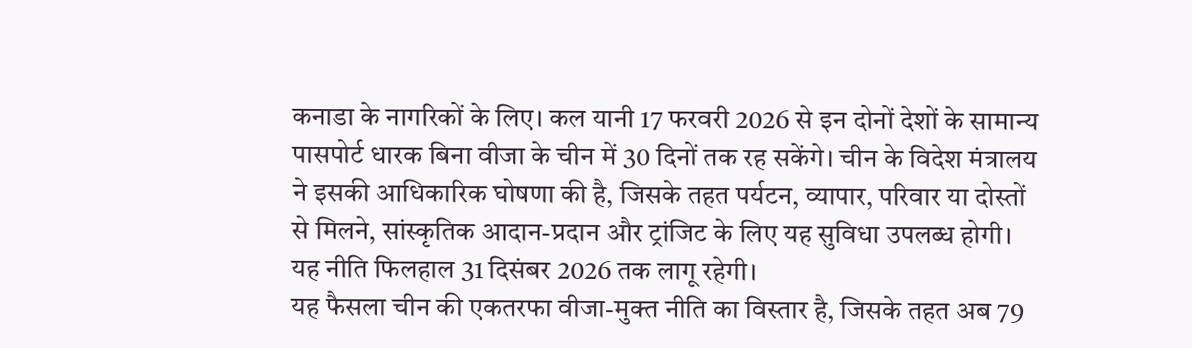कनाडा के नागरिकों के लिए। कल यानी 17 फरवरी 2026 से इन दोनों देशों के सामान्य पासपोर्ट धारक बिना वीजा के चीन में 30 दिनों तक रह सकेंगे। चीन के विदेश मंत्रालय ने इसकी आधिकारिक घोषणा की है, जिसके तहत पर्यटन, व्यापार, परिवार या दोस्तों से मिलने, सांस्कृतिक आदान-प्रदान और ट्रांजिट के लिए यह सुविधा उपलब्ध होगी। यह नीति फिलहाल 31 दिसंबर 2026 तक लागू रहेगी।
यह फैसला चीन की एकतरफा वीजा-मुक्त नीति का विस्तार है, जिसके तहत अब 79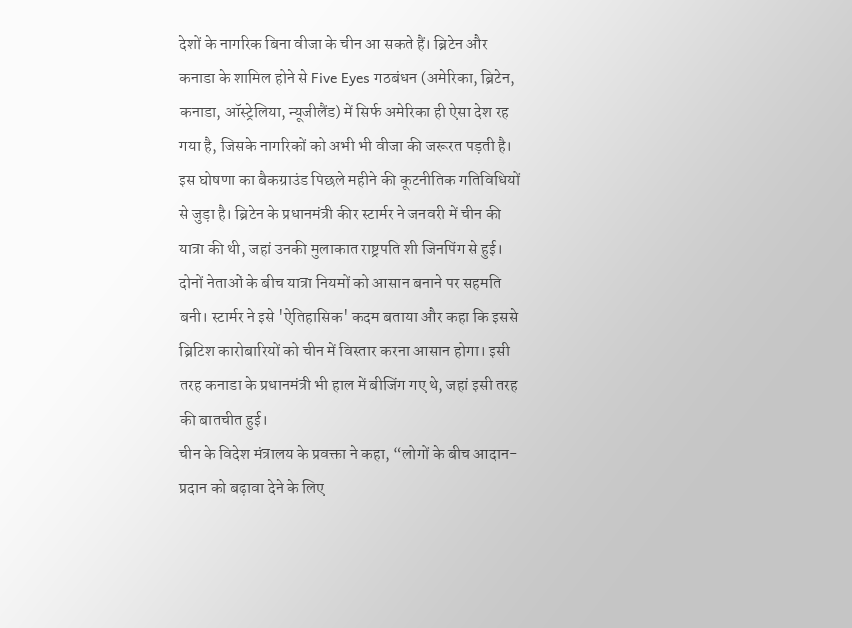देशों के नागरिक बिना वीजा के चीन आ सकते हैं। ब्रिटेन और कनाडा के शामिल होने से Five Eyes गठबंधन (अमेरिका, ब्रिटेन, कनाडा, ऑस्ट्रेलिया, न्यूजीलैंड) में सिर्फ अमेरिका ही ऐसा देश रह गया है, जिसके नागरिकों को अभी भी वीजा की जरूरत पड़ती है।
इस घोषणा का बैकग्राउंड पिछले महीने की कूटनीतिक गतिविधियों से जुड़ा है। ब्रिटेन के प्रधानमंत्री कीर स्टार्मर ने जनवरी में चीन की यात्रा की थी, जहां उनकी मुलाकात राष्ट्रपति शी जिनपिंग से हुई। दोनों नेताओं के बीच यात्रा नियमों को आसान बनाने पर सहमति बनी। स्टार्मर ने इसे 'ऐतिहासिक' कदम बताया और कहा कि इससे ब्रिटिश कारोबारियों को चीन में विस्तार करना आसान होगा। इसी तरह कनाडा के प्रधानमंत्री भी हाल में बीजिंग गए थे, जहां इसी तरह की बातचीत हुई।
चीन के विदेश मंत्रालय के प्रवक्ता ने कहा, “लोगों के बीच आदान-प्रदान को बढ़ावा देने के लिए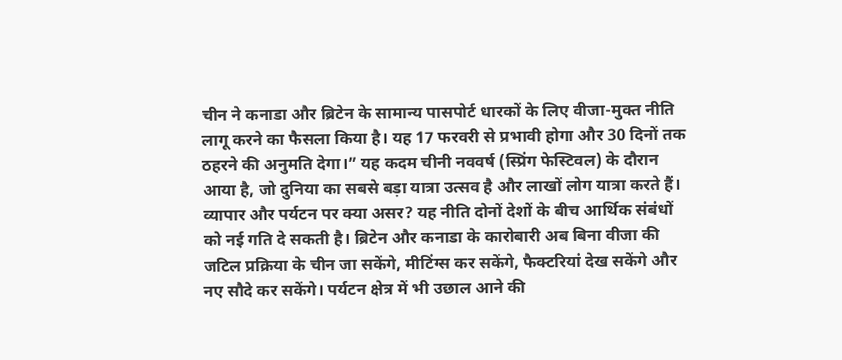चीन ने कनाडा और ब्रिटेन के सामान्य पासपोर्ट धारकों के लिए वीजा-मुक्त नीति लागू करने का फैसला किया है। यह 17 फरवरी से प्रभावी होगा और 30 दिनों तक ठहरने की अनुमति देगा।” यह कदम चीनी नववर्ष (स्प्रिंग फेस्टिवल) के दौरान आया है, जो दुनिया का सबसे बड़ा यात्रा उत्सव है और लाखों लोग यात्रा करते हैं।
व्यापार और पर्यटन पर क्या असर? यह नीति दोनों देशों के बीच आर्थिक संबंधों को नई गति दे सकती है। ब्रिटेन और कनाडा के कारोबारी अब बिना वीजा की जटिल प्रक्रिया के चीन जा सकेंगे, मीटिंग्स कर सकेंगे, फैक्टरियां देख सकेंगे और नए सौदे कर सकेंगे। पर्यटन क्षेत्र में भी उछाल आने की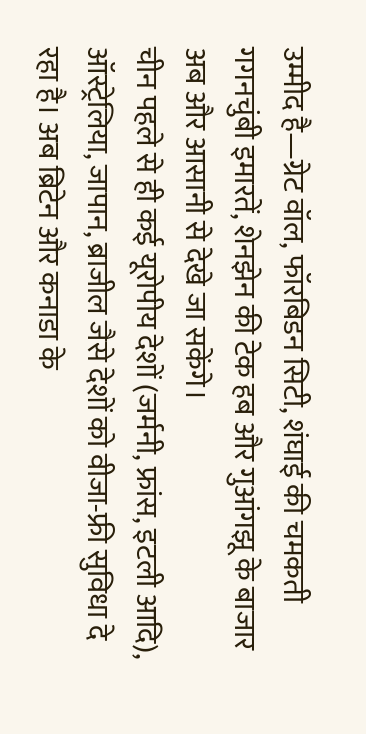उम्मीद है—ग्रेट वॉल, फॉरबिडन सिटी, शंघाई की चमकती गगनचुंबी इमारतें, शेनझेन की टेक हब और गुआंगझू के बाजार अब और आसानी से देखे जा सकेंगे।
चीन पहले से ही कई यूरोपीय देशों (जर्मनी, फ्रांस, इटली आदि), ऑस्ट्रेलिया, जापान, ब्राजील जैसे देशों को वीजा-फ्री सुविधा दे रहा है। अब ब्रिटेन और कनाडा के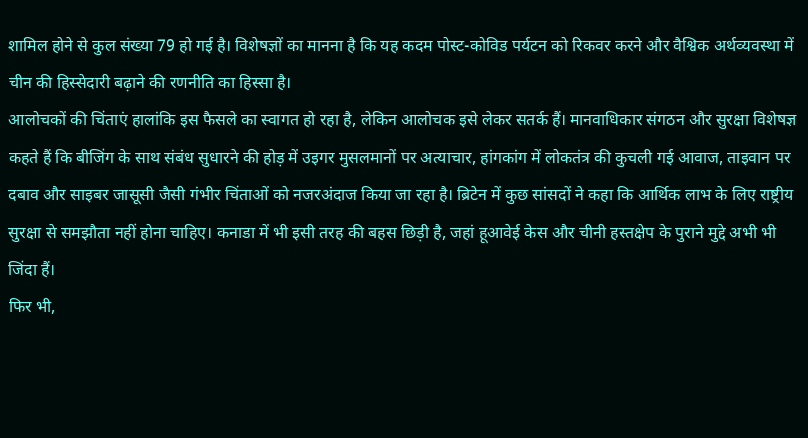शामिल होने से कुल संख्या 79 हो गई है। विशेषज्ञों का मानना है कि यह कदम पोस्ट-कोविड पर्यटन को रिकवर करने और वैश्विक अर्थव्यवस्था में चीन की हिस्सेदारी बढ़ाने की रणनीति का हिस्सा है।
आलोचकों की चिंताएं हालांकि इस फैसले का स्वागत हो रहा है, लेकिन आलोचक इसे लेकर सतर्क हैं। मानवाधिकार संगठन और सुरक्षा विशेषज्ञ कहते हैं कि बीजिंग के साथ संबंध सुधारने की होड़ में उइगर मुसलमानों पर अत्याचार, हांगकांग में लोकतंत्र की कुचली गई आवाज, ताइवान पर दबाव और साइबर जासूसी जैसी गंभीर चिंताओं को नजरअंदाज किया जा रहा है। ब्रिटेन में कुछ सांसदों ने कहा कि आर्थिक लाभ के लिए राष्ट्रीय सुरक्षा से समझौता नहीं होना चाहिए। कनाडा में भी इसी तरह की बहस छिड़ी है, जहां हूआवेई केस और चीनी हस्तक्षेप के पुराने मुद्दे अभी भी जिंदा हैं।
फिर भी,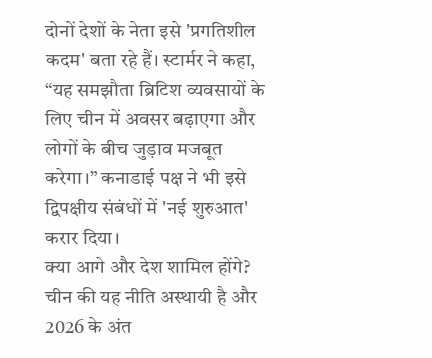दोनों देशों के नेता इसे 'प्रगतिशील कदम' बता रहे हैं। स्टार्मर ने कहा, “यह समझौता ब्रिटिश व्यवसायों के लिए चीन में अवसर बढ़ाएगा और लोगों के बीच जुड़ाव मजबूत करेगा।” कनाडाई पक्ष ने भी इसे द्विपक्षीय संबंधों में 'नई शुरुआत' करार दिया।
क्या आगे और देश शामिल होंगे? चीन की यह नीति अस्थायी है और 2026 के अंत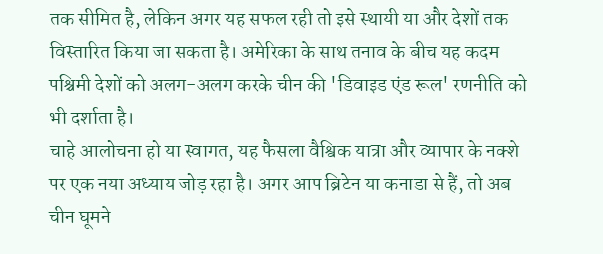तक सीमित है, लेकिन अगर यह सफल रही तो इसे स्थायी या और देशों तक विस्तारित किया जा सकता है। अमेरिका के साथ तनाव के बीच यह कदम पश्चिमी देशों को अलग-अलग करके चीन की 'डिवाइड एंड रूल' रणनीति को भी दर्शाता है।
चाहे आलोचना हो या स्वागत, यह फैसला वैश्विक यात्रा और व्यापार के नक्शे पर एक नया अध्याय जोड़ रहा है। अगर आप ब्रिटेन या कनाडा से हैं, तो अब चीन घूमने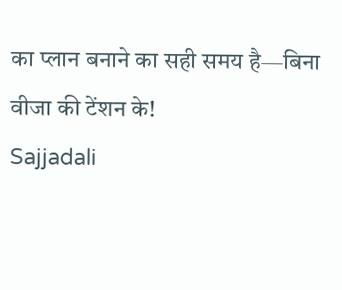का प्लान बनाने का सही समय है—बिना वीजा की टेंशन के!
Sajjadali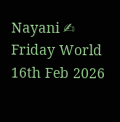Nayani ✍
Friday World 16th Feb 2026